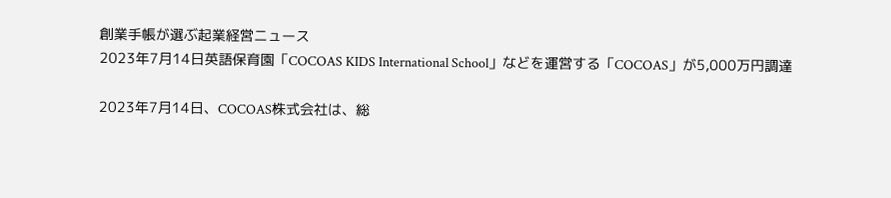創業手帳が選ぶ起業経営ニュース
2023年7月14日英語保育園「COCOAS KIDS International School」などを運営する「COCOAS」が5,000万円調達

2023年7月14日、COCOAS株式会社は、総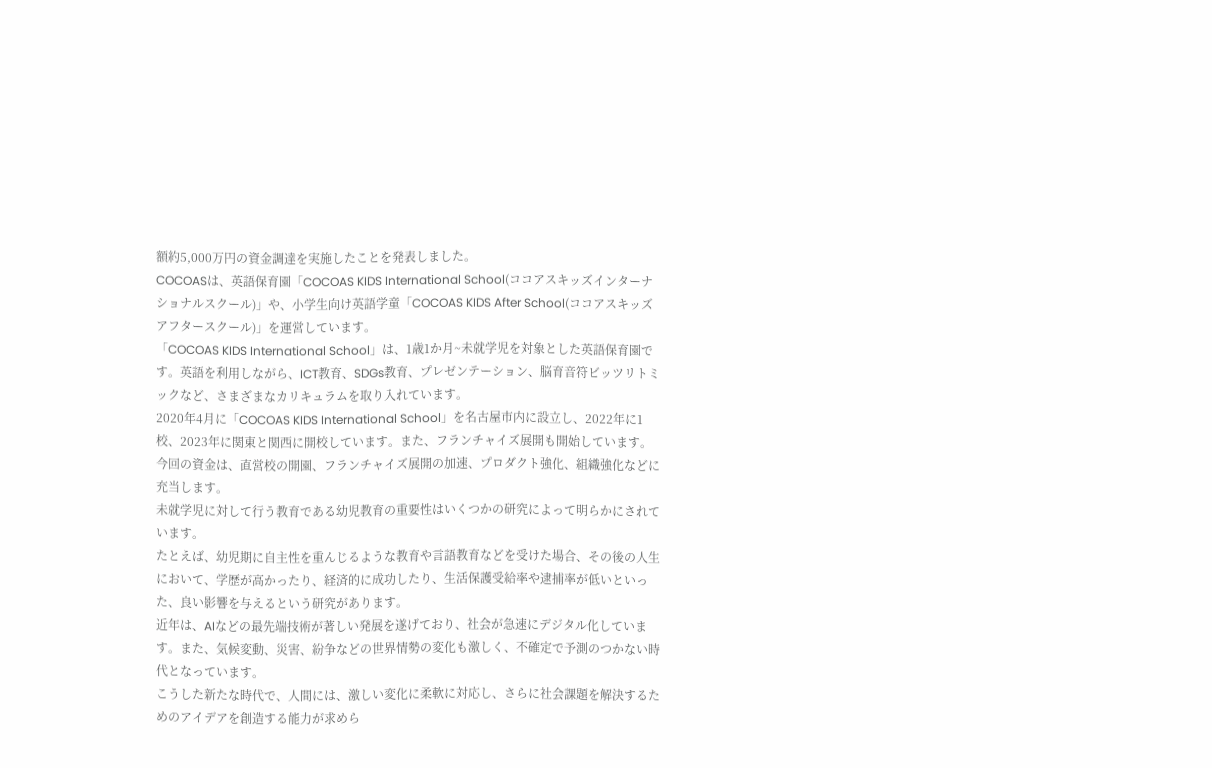額約5,000万円の資金調達を実施したことを発表しました。
COCOASは、英語保育園「COCOAS KIDS International School(ココアスキッズインターナショナルスクール)」や、小学生向け英語学童「COCOAS KIDS After School(ココアスキッズアフタースクール)」を運営しています。
「COCOAS KIDS International School」は、1歳1か月~未就学児を対象とした英語保育園です。英語を利用しながら、ICT教育、SDGs教育、プレゼンテーション、脳育音符ビッツリトミックなど、さまざまなカリキュラムを取り入れています。
2020年4月に「COCOAS KIDS International School」を名古屋市内に設立し、2022年に1校、2023年に関東と関西に開校しています。また、フランチャイズ展開も開始しています。
今回の資金は、直営校の開園、フランチャイズ展開の加速、プロダクト強化、組織強化などに充当します。
未就学児に対して行う教育である幼児教育の重要性はいくつかの研究によって明らかにされています。
たとえば、幼児期に自主性を重んじるような教育や言語教育などを受けた場合、その後の人生において、学歴が高かったり、経済的に成功したり、生活保護受給率や逮捕率が低いといった、良い影響を与えるという研究があります。
近年は、AIなどの最先端技術が著しい発展を遂げており、社会が急速にデジタル化しています。また、気候変動、災害、紛争などの世界情勢の変化も激しく、不確定で予測のつかない時代となっています。
こうした新たな時代で、人間には、激しい変化に柔軟に対応し、さらに社会課題を解決するためのアイデアを創造する能力が求めら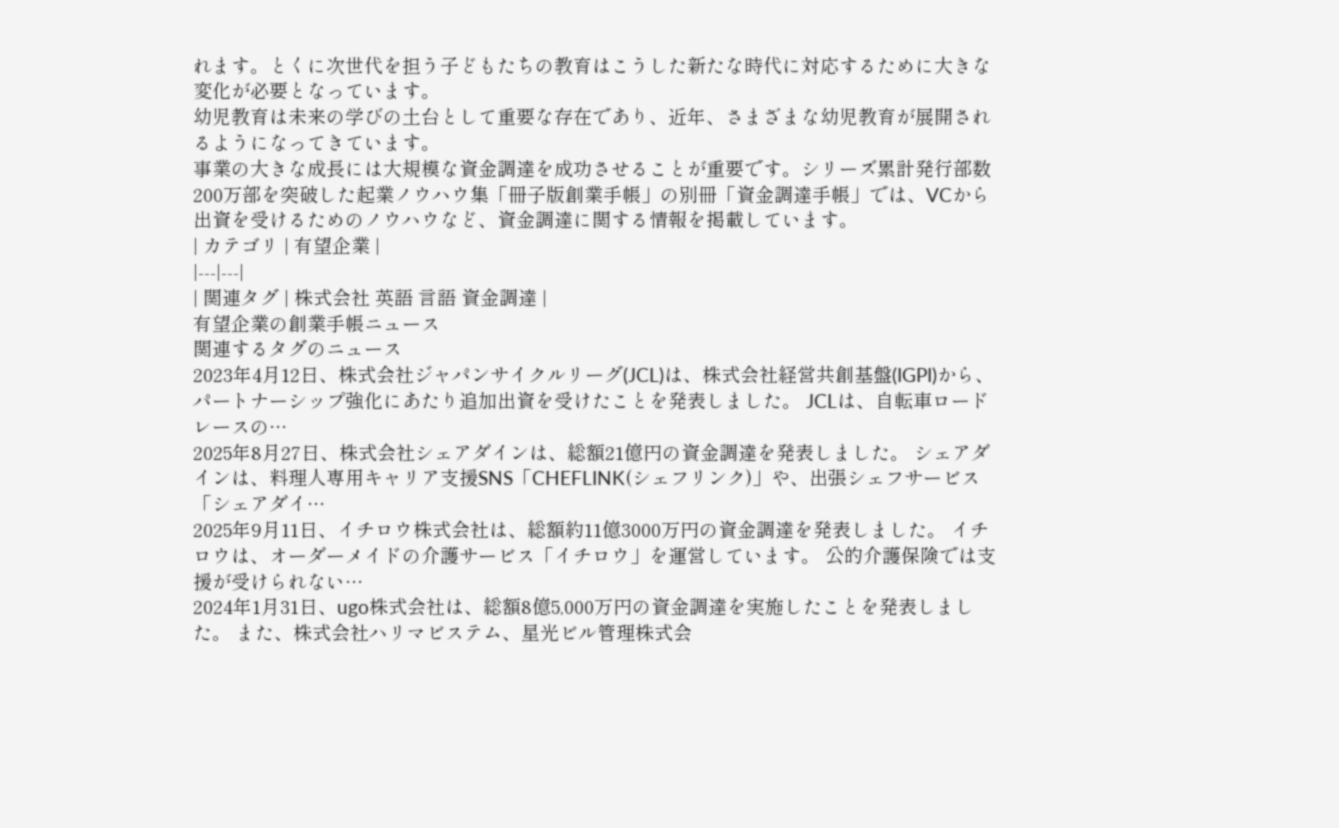れます。とくに次世代を担う子どもたちの教育はこうした新たな時代に対応するために大きな変化が必要となっています。
幼児教育は未来の学びの土台として重要な存在であり、近年、さまざまな幼児教育が展開されるようになってきています。
事業の大きな成長には大規模な資金調達を成功させることが重要です。シリーズ累計発行部数200万部を突破した起業ノウハウ集「冊子版創業手帳」の別冊「資金調達手帳」では、VCから出資を受けるためのノウハウなど、資金調達に関する情報を掲載しています。
| カテゴリ | 有望企業 |
|---|---|
| 関連タグ | 株式会社 英語 言語 資金調達 |
有望企業の創業手帳ニュース
関連するタグのニュース
2023年4月12日、株式会社ジャパンサイクルリーグ(JCL)は、株式会社経営共創基盤(IGPI)から、パートナーシップ強化にあたり追加出資を受けたことを発表しました。 JCLは、自転車ロードレースの…
2025年8月27日、株式会社シェアダインは、総額21億円の資金調達を発表しました。 シェアダインは、料理人専用キャリア支援SNS「CHEFLINK(シェフリンク)」や、出張シェフサービス「シェアダイ…
2025年9月11日、イチロウ株式会社は、総額約11億3000万円の資金調達を発表しました。 イチロウは、オーダーメイドの介護サービス「イチロウ」を運営しています。 公的介護保険では支援が受けられない…
2024年1月31日、ugo株式会社は、総額8億5,000万円の資金調達を実施したことを発表しました。 また、株式会社ハリマビステム、星光ビル管理株式会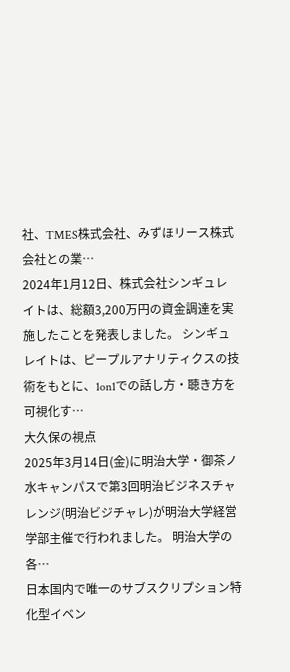社、TMES株式会社、みずほリース株式会社との業…
2024年1月12日、株式会社シンギュレイトは、総額3,200万円の資金調達を実施したことを発表しました。 シンギュレイトは、ピープルアナリティクスの技術をもとに、1on1での話し方・聴き方を可視化す…
大久保の視点
2025年3月14日(金)に明治大学・御茶ノ水キャンパスで第3回明治ビジネスチャレンジ(明治ビジチャレ)が明治大学経営学部主催で行われました。 明治大学の各…
日本国内で唯一のサブスクリプション特化型イベン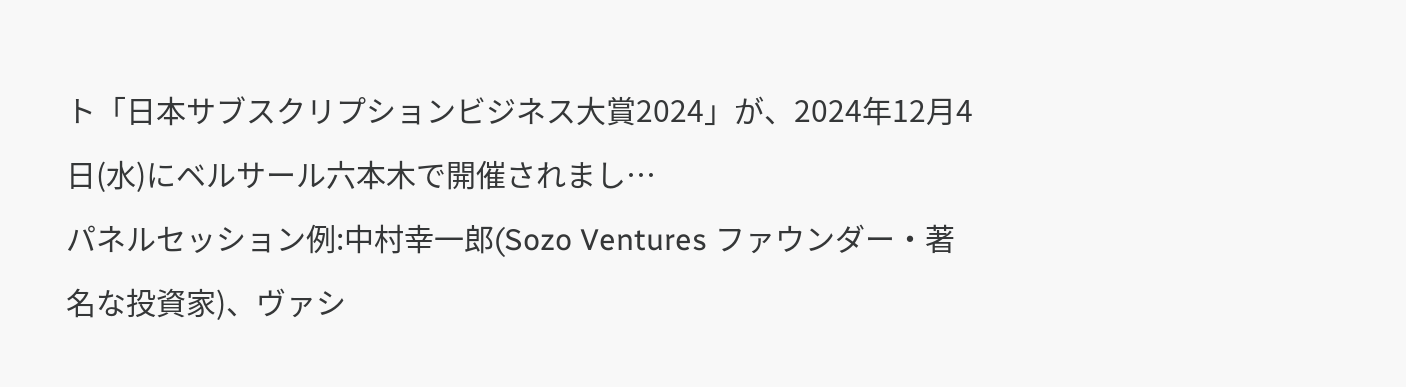ト「日本サブスクリプションビジネス大賞2024」が、2024年12月4日(水)にベルサール六本木で開催されまし…
パネルセッション例:中村幸一郎(Sozo Ventures ファウンダー・著名な投資家)、ヴァシ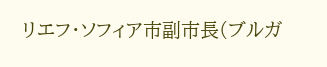リエフ・ソフィア市副市長(ブルガ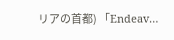リアの首都) 「Endeav…